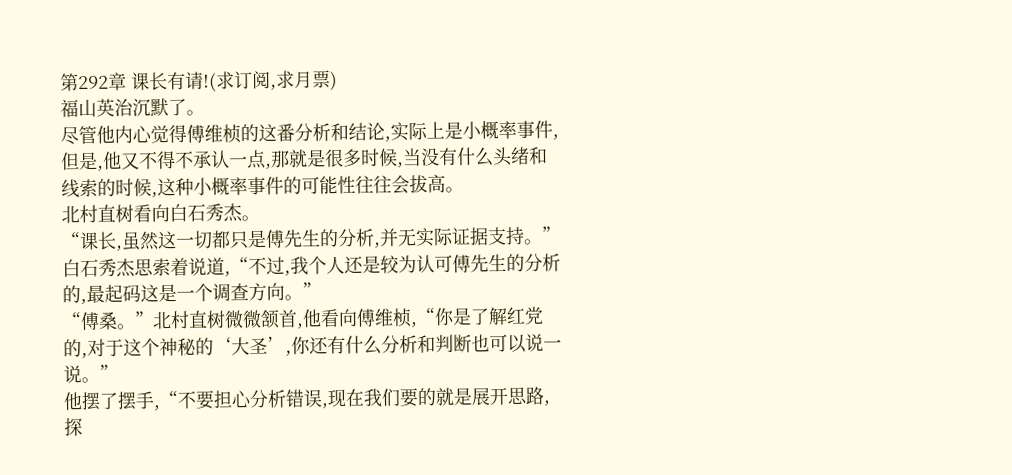第292章 课长有请!(求订阅,求月票)
福山英治沉默了。
尽管他内心觉得傅维桢的这番分析和结论,实际上是小概率事件,但是,他又不得不承认一点,那就是很多时候,当没有什么头绪和线索的时候,这种小概率事件的可能性往往会拔高。
北村直树看向白石秀杰。
“课长,虽然这一切都只是傅先生的分析,并无实际证据支持。”白石秀杰思索着说道,“不过,我个人还是较为认可傅先生的分析的,最起码这是一个调查方向。”
“傅桑。”北村直树微微颔首,他看向傅维桢,“你是了解红党的,对于这个神秘的‘大圣’,你还有什么分析和判断也可以说一说。”
他摆了摆手,“不要担心分析错误,现在我们要的就是展开思路,探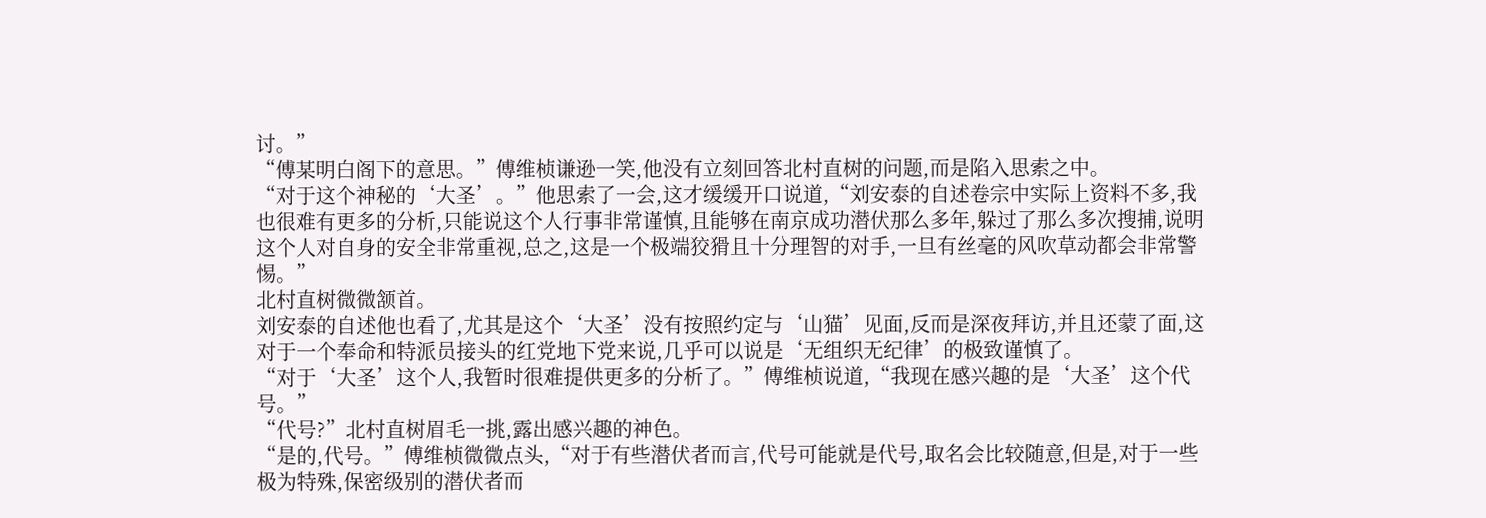讨。”
“傅某明白阁下的意思。”傅维桢谦逊一笑,他没有立刻回答北村直树的问题,而是陷入思索之中。
“对于这个神秘的‘大圣’。”他思索了一会,这才缓缓开口说道,“刘安泰的自述卷宗中实际上资料不多,我也很难有更多的分析,只能说这个人行事非常谨慎,且能够在南京成功潜伏那么多年,躲过了那么多次搜捕,说明这个人对自身的安全非常重视,总之,这是一个极端狡猾且十分理智的对手,一旦有丝毫的风吹草动都会非常警惕。”
北村直树微微颔首。
刘安泰的自述他也看了,尤其是这个‘大圣’没有按照约定与‘山猫’见面,反而是深夜拜访,并且还蒙了面,这对于一个奉命和特派员接头的红党地下党来说,几乎可以说是‘无组织无纪律’的极致谨慎了。
“对于‘大圣’这个人,我暂时很难提供更多的分析了。”傅维桢说道,“我现在感兴趣的是‘大圣’这个代号。”
“代号?”北村直树眉毛一挑,露出感兴趣的神色。
“是的,代号。”傅维桢微微点头,“对于有些潜伏者而言,代号可能就是代号,取名会比较随意,但是,对于一些极为特殊,保密级别的潜伏者而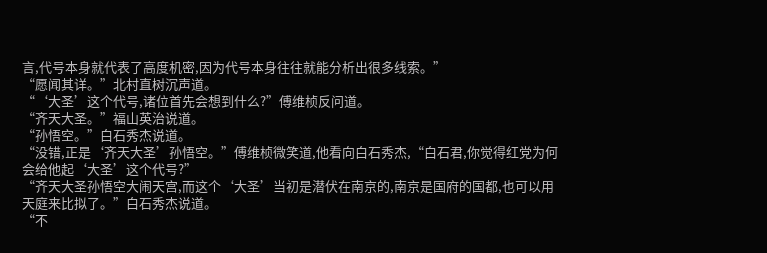言,代号本身就代表了高度机密,因为代号本身往往就能分析出很多线索。”
“愿闻其详。”北村直树沉声道。
“‘大圣’这个代号,诸位首先会想到什么?”傅维桢反问道。
“齐天大圣。”福山英治说道。
“孙悟空。”白石秀杰说道。
“没错,正是‘齐天大圣’孙悟空。”傅维桢微笑道,他看向白石秀杰,“白石君,你觉得红党为何会给他起‘大圣’这个代号?”
“齐天大圣孙悟空大闹天宫,而这个‘大圣’当初是潜伏在南京的,南京是国府的国都,也可以用天庭来比拟了。”白石秀杰说道。
“不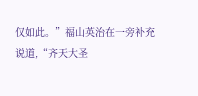仅如此。”福山英治在一旁补充说道,“齐天大圣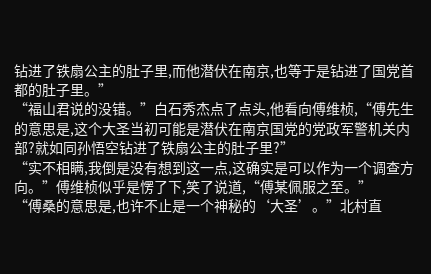钻进了铁扇公主的肚子里,而他潜伏在南京,也等于是钻进了国党首都的肚子里。”
“福山君说的没错。”白石秀杰点了点头,他看向傅维桢,“傅先生的意思是,这个大圣当初可能是潜伏在南京国党的党政军警机关内部?就如同孙悟空钻进了铁扇公主的肚子里?”
“实不相瞒,我倒是没有想到这一点,这确实是可以作为一个调查方向。”傅维桢似乎是愣了下,笑了说道,“傅某佩服之至。”
“傅桑的意思是,也许不止是一个神秘的‘大圣’。”北村直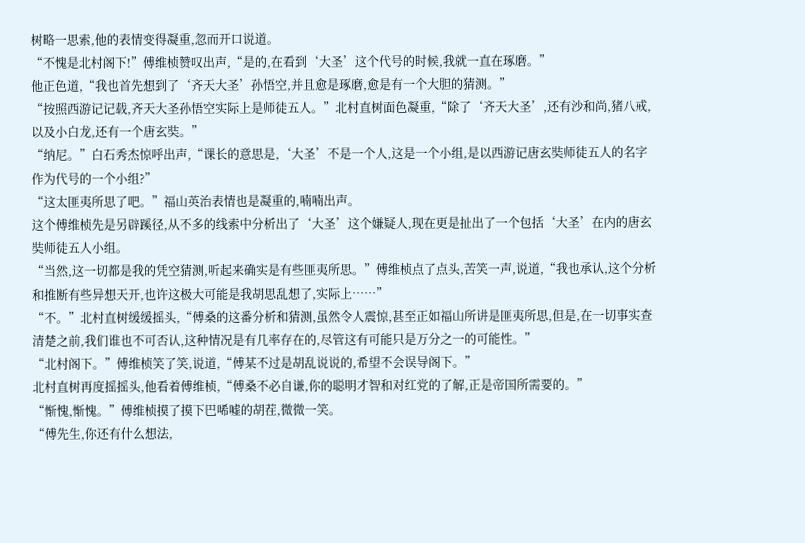树略一思索,他的表情变得凝重,忽而开口说道。
“不愧是北村阁下!”傅维桢赞叹出声,“是的,在看到‘大圣’这个代号的时候,我就一直在琢磨。”
他正色道,“我也首先想到了‘齐天大圣’孙悟空,并且愈是琢磨,愈是有一个大胆的猜测。”
“按照西游记记载,齐天大圣孙悟空实际上是师徒五人。”北村直树面色凝重,“除了‘齐天大圣’,还有沙和尚,猪八戒,以及小白龙,还有一个唐玄奘。”
“纳尼。”白石秀杰惊呼出声,“课长的意思是,‘大圣’不是一个人,这是一个小组,是以西游记唐玄奘师徒五人的名字作为代号的一个小组?”
“这太匪夷所思了吧。”福山英治表情也是凝重的,喃喃出声。
这个傅维桢先是另辟蹊径,从不多的线索中分析出了‘大圣’这个嫌疑人,现在更是扯出了一个包括‘大圣’在内的唐玄奘师徒五人小组。
“当然,这一切都是我的凭空猜测,听起来确实是有些匪夷所思。”傅维桢点了点头,苦笑一声,说道,“我也承认,这个分析和推断有些异想天开,也许这极大可能是我胡思乱想了,实际上……”
“不。”北村直树缓缓摇头,“傅桑的这番分析和猜测,虽然令人震惊,甚至正如福山所讲是匪夷所思,但是,在一切事实查清楚之前,我们谁也不可否认,这种情况是有几率存在的,尽管这有可能只是万分之一的可能性。”
“北村阁下。”傅维桢笑了笑,说道,“傅某不过是胡乱说说的,希望不会误导阁下。”
北村直树再度摇摇头,他看着傅维桢,“傅桑不必自谦,你的聪明才智和对红党的了解,正是帝国所需要的。”
“惭愧,惭愧。”傅维桢摸了摸下巴唏嘘的胡茬,微微一笑。
“傅先生,你还有什么想法,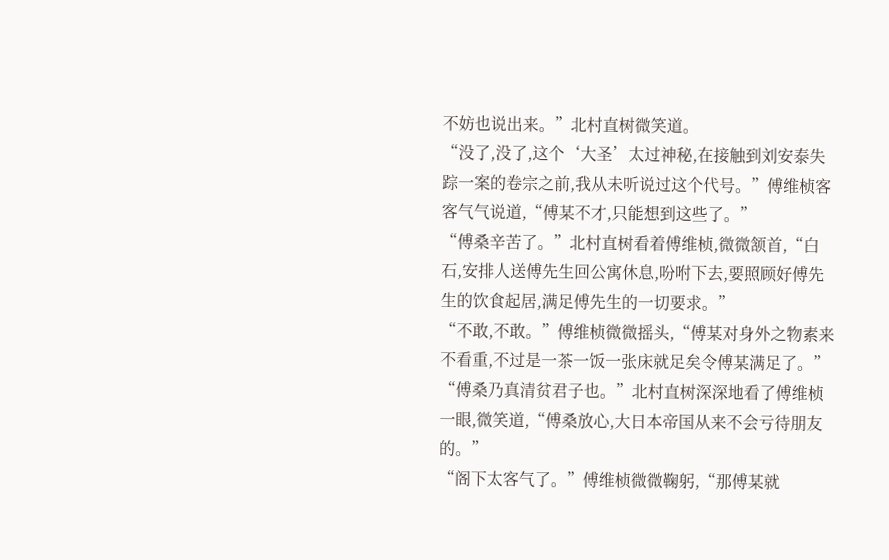不妨也说出来。”北村直树微笑道。
“没了,没了,这个‘大圣’太过神秘,在接触到刘安泰失踪一案的卷宗之前,我从未听说过这个代号。”傅维桢客客气气说道,“傅某不才,只能想到这些了。”
“傅桑辛苦了。”北村直树看着傅维桢,微微颔首,“白石,安排人送傅先生回公寓休息,吩咐下去,要照顾好傅先生的饮食起居,满足傅先生的一切要求。”
“不敢,不敢。”傅维桢微微摇头,“傅某对身外之物素来不看重,不过是一茶一饭一张床就足矣令傅某满足了。”
“傅桑乃真清贫君子也。”北村直树深深地看了傅维桢一眼,微笑道,“傅桑放心,大日本帝国从来不会亏待朋友的。”
“阁下太客气了。”傅维桢微微鞠躬,“那傅某就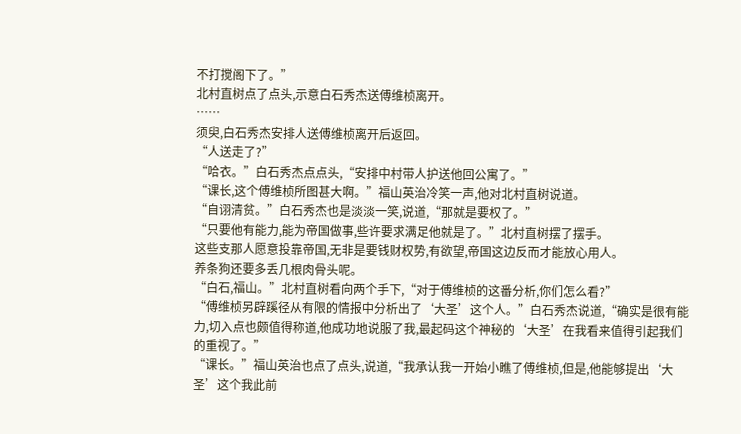不打搅阁下了。”
北村直树点了点头,示意白石秀杰送傅维桢离开。
……
须臾,白石秀杰安排人送傅维桢离开后返回。
“人送走了?”
“哈衣。”白石秀杰点点头,“安排中村带人护送他回公寓了。”
“课长,这个傅维桢所图甚大啊。”福山英治冷笑一声,他对北村直树说道。
“自诩清贫。”白石秀杰也是淡淡一笑,说道,“那就是要权了。”
“只要他有能力,能为帝国做事,些许要求满足他就是了。”北村直树摆了摆手。
这些支那人愿意投靠帝国,无非是要钱财权势,有欲望,帝国这边反而才能放心用人。
养条狗还要多丢几根肉骨头呢。
“白石,福山。”北村直树看向两个手下,“对于傅维桢的这番分析,你们怎么看?”
“傅维桢另辟蹊径从有限的情报中分析出了‘大圣’这个人。”白石秀杰说道,“确实是很有能力,切入点也颇值得称道,他成功地说服了我,最起码这个神秘的‘大圣’在我看来值得引起我们的重视了。”
“课长。”福山英治也点了点头,说道,“我承认我一开始小瞧了傅维桢,但是,他能够提出‘大圣’这个我此前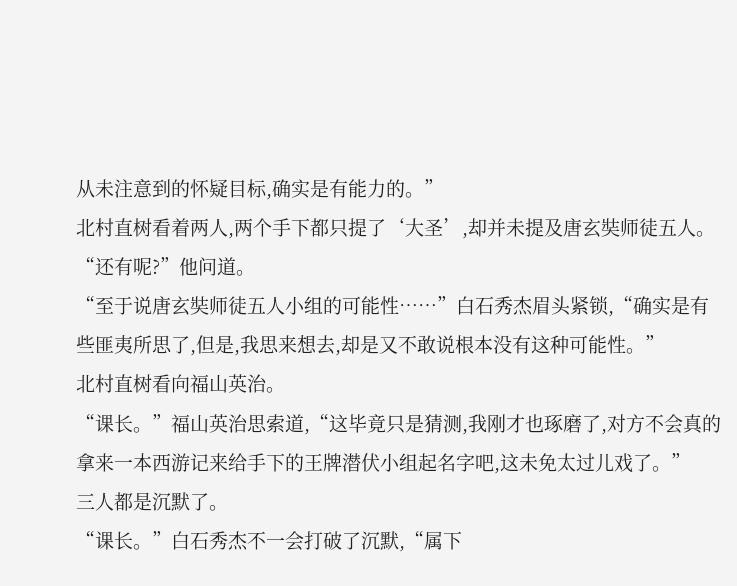从未注意到的怀疑目标,确实是有能力的。”
北村直树看着两人,两个手下都只提了‘大圣’,却并未提及唐玄奘师徒五人。
“还有呢?”他问道。
“至于说唐玄奘师徒五人小组的可能性……”白石秀杰眉头紧锁,“确实是有些匪夷所思了,但是,我思来想去,却是又不敢说根本没有这种可能性。”
北村直树看向福山英治。
“课长。”福山英治思索道,“这毕竟只是猜测,我刚才也琢磨了,对方不会真的拿来一本西游记来给手下的王牌潜伏小组起名字吧,这未免太过儿戏了。”
三人都是沉默了。
“课长。”白石秀杰不一会打破了沉默,“属下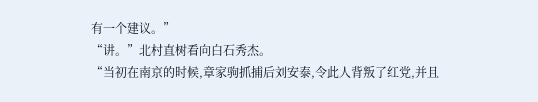有一个建议。”
“讲。”北村直树看向白石秀杰。
“当初在南京的时候,章家驹抓捕后刘安泰,令此人背叛了红党,并且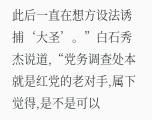此后一直在想方设法诱捕‘大圣’。”白石秀杰说道,“党务调查处本就是红党的老对手,属下觉得,是不是可以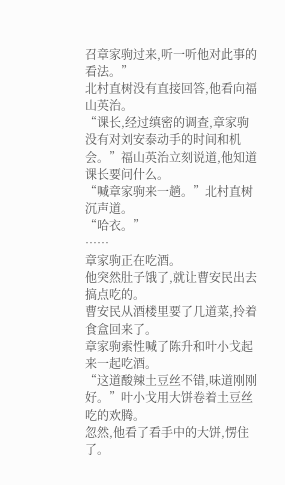召章家驹过来,听一听他对此事的看法。”
北村直树没有直接回答,他看向福山英治。
“课长,经过缜密的调查,章家驹没有对刘安泰动手的时间和机会。”福山英治立刻说道,他知道课长要问什么。
“喊章家驹来一趟。”北村直树沉声道。
“哈衣。”
……
章家驹正在吃酒。
他突然肚子饿了,就让曹安民出去搞点吃的。
曹安民从酒楼里要了几道菜,拎着食盒回来了。
章家驹索性喊了陈升和叶小戈起来一起吃酒。
“这道酸辣土豆丝不错,味道刚刚好。”叶小戈用大饼卷着土豆丝吃的欢腾。
忽然,他看了看手中的大饼,愣住了。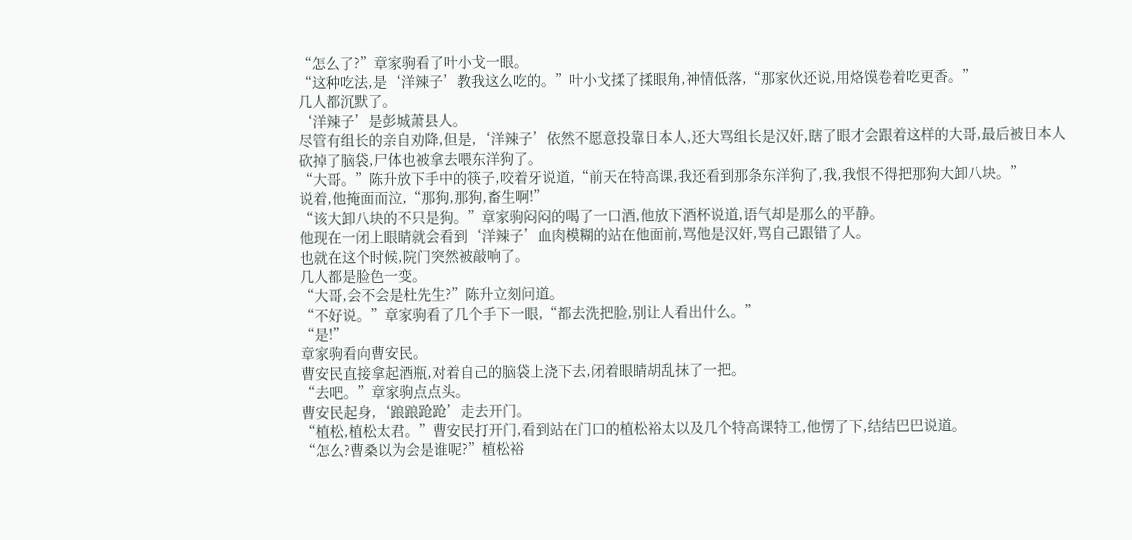“怎么了?”章家驹看了叶小戈一眼。
“这种吃法,是‘洋辣子’教我这么吃的。”叶小戈揉了揉眼角,神情低落,“那家伙还说,用烙馍卷着吃更香。”
几人都沉默了。
‘洋辣子’是彭城萧县人。
尽管有组长的亲自劝降,但是,‘洋辣子’依然不愿意投靠日本人,还大骂组长是汉奸,瞎了眼才会跟着这样的大哥,最后被日本人砍掉了脑袋,尸体也被拿去喂东洋狗了。
“大哥。”陈升放下手中的筷子,咬着牙说道,“前天在特高课,我还看到那条东洋狗了,我,我恨不得把那狗大卸八块。”
说着,他掩面而泣,“那狗,那狗,畜生啊!”
“该大卸八块的不只是狗。”章家驹闷闷的喝了一口酒,他放下酒杯说道,语气却是那么的平静。
他现在一闭上眼睛就会看到‘洋辣子’血肉模糊的站在他面前,骂他是汉奸,骂自己跟错了人。
也就在这个时候,院门突然被敲响了。
几人都是脸色一变。
“大哥,会不会是杜先生?”陈升立刻问道。
“不好说。”章家驹看了几个手下一眼,“都去洗把脸,别让人看出什么。”
“是!”
章家驹看向曹安民。
曹安民直接拿起酒瓶,对着自己的脑袋上浇下去,闭着眼睛胡乱抹了一把。
“去吧。”章家驹点点头。
曹安民起身,‘踉踉跄跄’走去开门。
“植松,植松太君。”曹安民打开门,看到站在门口的植松裕太以及几个特高课特工,他愣了下,结结巴巴说道。
“怎么?曹桑以为会是谁呢?”植松裕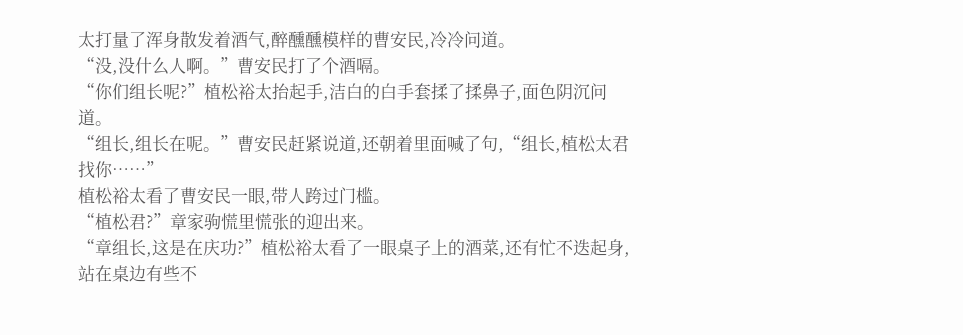太打量了浑身散发着酒气,醉醺醺模样的曹安民,冷冷问道。
“没,没什么人啊。”曹安民打了个酒嗝。
“你们组长呢?”植松裕太抬起手,洁白的白手套揉了揉鼻子,面色阴沉问道。
“组长,组长在呢。”曹安民赶紧说道,还朝着里面喊了句,“组长,植松太君找你……”
植松裕太看了曹安民一眼,带人跨过门槛。
“植松君?”章家驹慌里慌张的迎出来。
“章组长,这是在庆功?”植松裕太看了一眼桌子上的酒菜,还有忙不迭起身,站在桌边有些不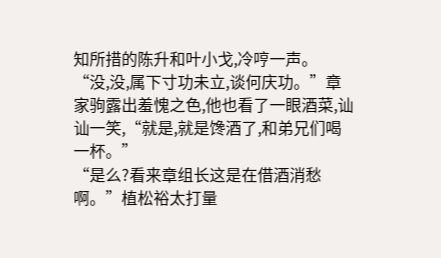知所措的陈升和叶小戈,冷哼一声。
“没,没,属下寸功未立,谈何庆功。”章家驹露出羞愧之色,他也看了一眼酒菜,讪讪一笑,“就是,就是馋酒了,和弟兄们喝一杯。”
“是么?看来章组长这是在借酒消愁啊。”植松裕太打量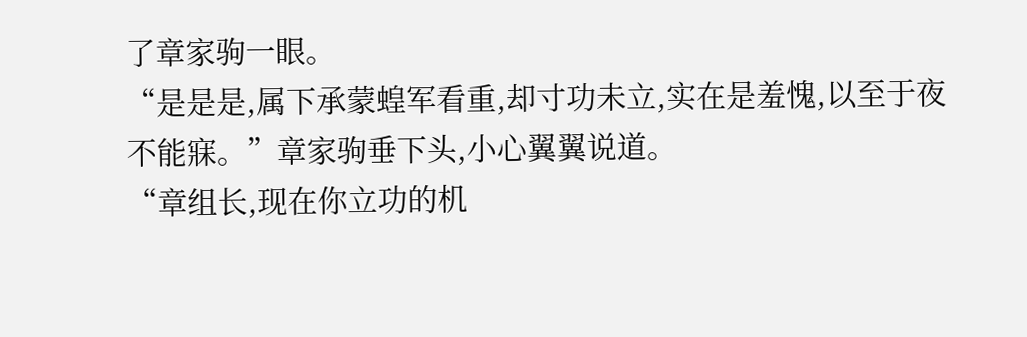了章家驹一眼。
“是是是,属下承蒙蝗军看重,却寸功未立,实在是羞愧,以至于夜不能寐。”章家驹垂下头,小心翼翼说道。
“章组长,现在你立功的机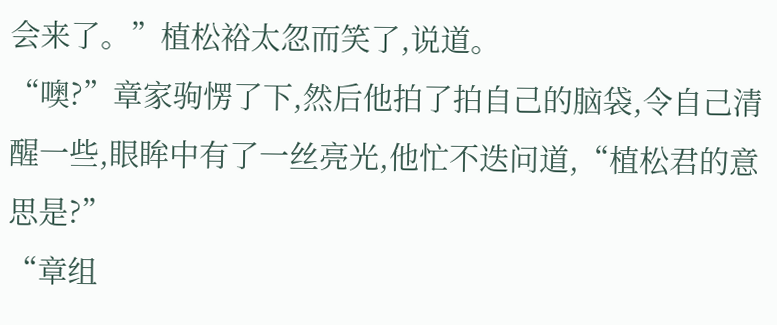会来了。”植松裕太忽而笑了,说道。
“噢?”章家驹愣了下,然后他拍了拍自己的脑袋,令自己清醒一些,眼眸中有了一丝亮光,他忙不迭问道,“植松君的意思是?”
“章组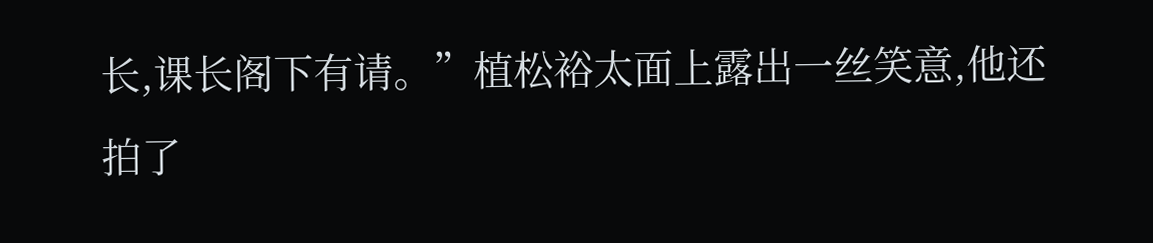长,课长阁下有请。”植松裕太面上露出一丝笑意,他还拍了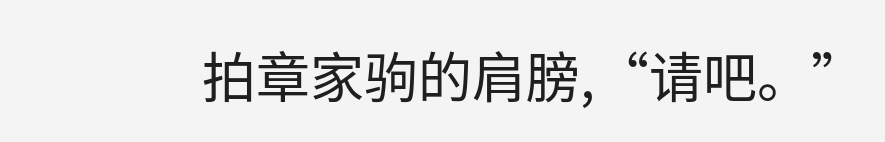拍章家驹的肩膀,“请吧。”